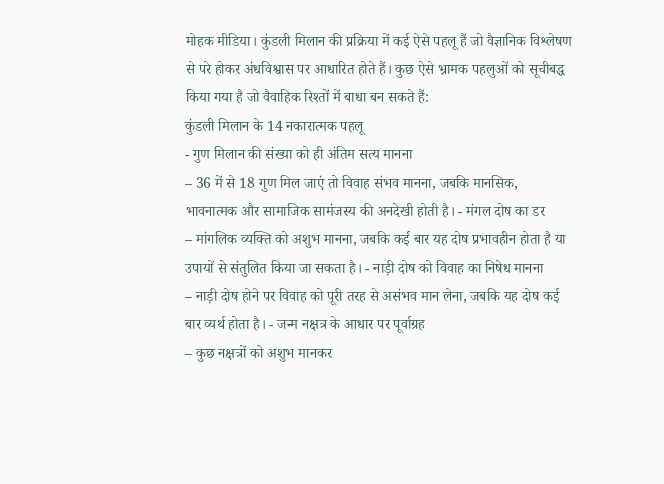मोहक मीडिया। कुंडली मिलान की प्रक्रिया में कई ऐसे पहलू हैं जो वैज्ञानिक विश्लेषण से परे होकर अंधविश्वास पर आधारित होते हैं। कुछ ऐसे भ्रामक पहलुओं को सूचीबद्ध किया गया है जो वैवाहिक रिश्तों में बाधा बन सकते हैं:
कुंडली मिलान के 14 नकारात्मक पहलू
- गुण मिलान की संख्या को ही अंतिम सत्य मानना
– 36 में से 18 गुण मिल जाएं तो विवाह संभव मानना, जबकि मानसिक, भावनात्मक और सामाजिक सामंजस्य की अनदेखी होती है। - मंगल दोष का डर
– मांगलिक व्यक्ति को अशुभ मानना, जबकि कई बार यह दोष प्रभावहीन होता है या उपायों से संतुलित किया जा सकता है। - नाड़ी दोष को विवाह का निषेध मानना
– नाड़ी दोष होने पर विवाह को पूरी तरह से असंभव मान लेना, जबकि यह दोष कई बार व्यर्थ होता है। - जन्म नक्षत्र के आधार पर पूर्वाग्रह
– कुछ नक्षत्रों को अशुभ मानकर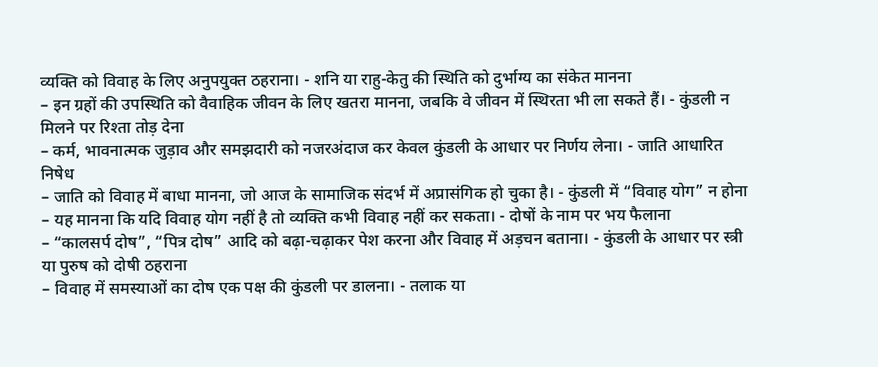व्यक्ति को विवाह के लिए अनुपयुक्त ठहराना। - शनि या राहु-केतु की स्थिति को दुर्भाग्य का संकेत मानना
– इन ग्रहों की उपस्थिति को वैवाहिक जीवन के लिए खतरा मानना, जबकि वे जीवन में स्थिरता भी ला सकते हैं। - कुंडली न मिलने पर रिश्ता तोड़ देना
– कर्म, भावनात्मक जुड़ाव और समझदारी को नजरअंदाज कर केवल कुंडली के आधार पर निर्णय लेना। - जाति आधारित निषेध
– जाति को विवाह में बाधा मानना, जो आज के सामाजिक संदर्भ में अप्रासंगिक हो चुका है। - कुंडली में “विवाह योग” न होना
– यह मानना कि यदि विवाह योग नहीं है तो व्यक्ति कभी विवाह नहीं कर सकता। - दोषों के नाम पर भय फैलाना
– “कालसर्प दोष”, “पित्र दोष” आदि को बढ़ा-चढ़ाकर पेश करना और विवाह में अड़चन बताना। - कुंडली के आधार पर स्त्री या पुरुष को दोषी ठहराना
– विवाह में समस्याओं का दोष एक पक्ष की कुंडली पर डालना। - तलाक या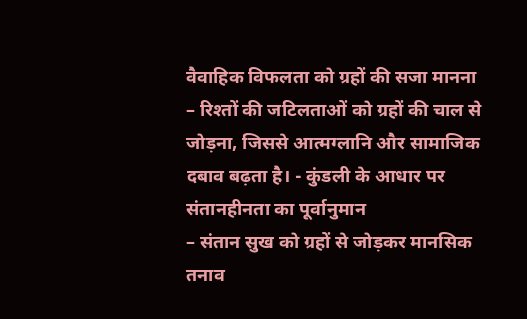वैवाहिक विफलता को ग्रहों की सजा मानना
– रिश्तों की जटिलताओं को ग्रहों की चाल से जोड़ना, जिससे आत्मग्लानि और सामाजिक दबाव बढ़ता है। - कुंडली के आधार पर संतानहीनता का पूर्वानुमान
– संतान सुख को ग्रहों से जोड़कर मानसिक तनाव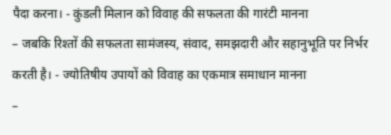पैदा करना। - कुंडली मिलान को विवाह की सफलता की गारंटी मानना
– जबकि रिश्तों की सफलता सामंजस्य, संवाद, समझदारी और सहानुभूति पर निर्भर करती है। - ज्योतिषीय उपायों को विवाह का एकमात्र समाधान मानना
–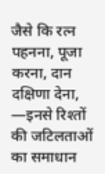जैसे कि रत्न पहनना, पूजा करना, दान दक्षिणा देना, —इनसे रिश्तों की जटिलताओं का समाधान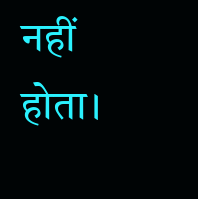नहीं होता।